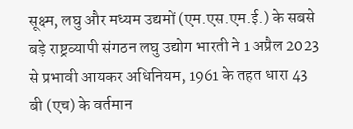सूक्ष्म, लघु और मध्यम उद्यमों (एम.एस.एम.ई.) के सबसे बड़े राष्ट्रव्यापी संगठन लघु उद्योग भारती ने 1 अप्रैल 2023 से प्रभावी आयकर अधिनियम, 1961 के तहत धारा 43 बी (एच) के वर्तमान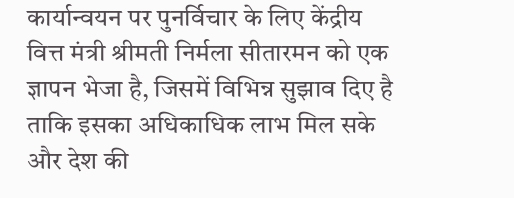कार्यान्वयन पर पुनर्विचार के लिए केंद्रीय वित्त मंत्री श्रीमती निर्मला सीतारमन को एक ज्ञापन भेजा है, जिसमें विभिन्न सुझाव दिए है ताकि इसका अधिकाधिक लाभ मिल सके और देश की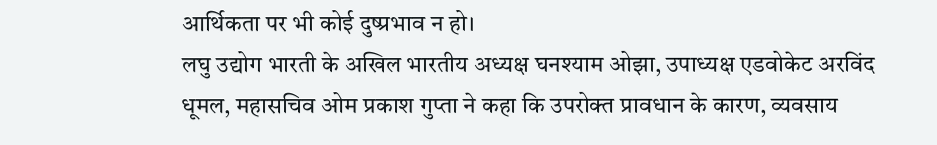आर्थिकता पर भी कोई दुष्प्रभाव न हो।
लघु उद्योग भारती के अखिल भारतीय अध्यक्ष घनश्याम ओझा, उपाध्यक्ष एडवोकेट अरविंद धूमल, महासचिव ओम प्रकाश गुप्ता ने कहा कि उपरोक्त प्रावधान के कारण, व्यवसाय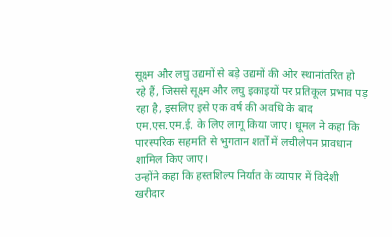सूक्ष्म और लघु उद्यमों से बड़े उद्यमों की ओर स्थानांतरित हो रहे हैं, जिससे सूक्ष्म और लघु इकाइयों पर प्रतिकूल प्रभाव पड़ रहा है, इसलिए इसे एक वर्ष की अवधि के बाद एम.एस.एम.ई. के लिए लागू किया जाए। धूमल ने कहा कि पारस्परिक सहमति से भुगतान शर्तों में लचीलेपन प्रावधान शामिल किए जाए।
उन्होंने कहा कि हस्तशिल्प निर्यात के व्यापार में विदेशी खरीदार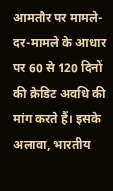आमतौर पर मामले-दर-मामले के आधार पर 60 से 120 दिनों की क्रेडिट अवधि की मांग करते हैं। इसके अलावा, भारतीय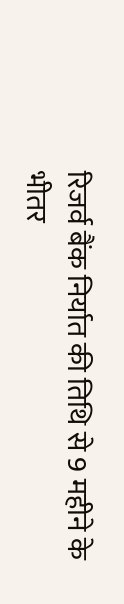रिजर्व बैंक निर्यात की तिथि से 9 महीने के भीतर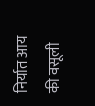निर्यात आय की वसूली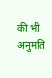की भी अनुमति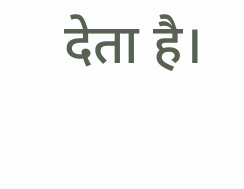देता है।